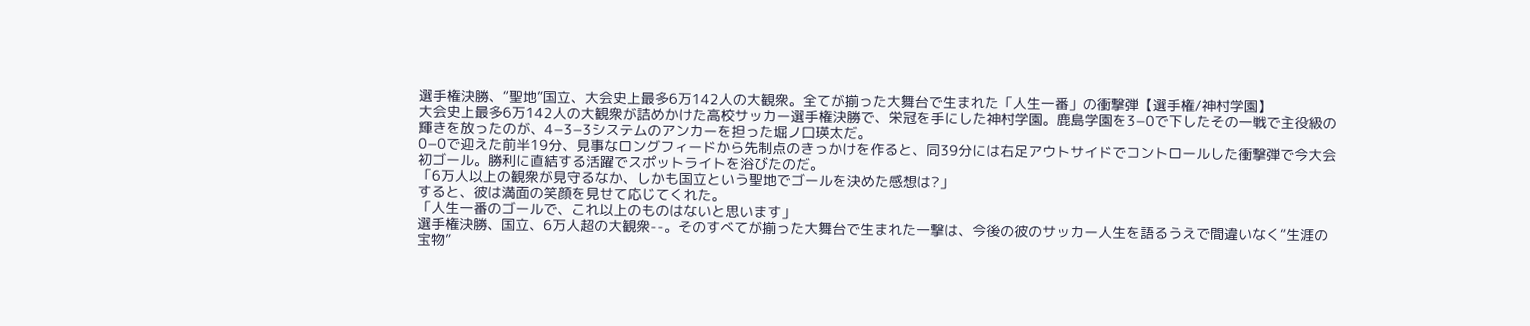選手権決勝、“聖地”国立、大会史上最多6万142人の大観衆。全てが揃った大舞台で生まれた「人生一番」の衝撃弾【選手権/神村学園】
大会史上最多6万142人の大観衆が詰めかけた高校サッカー選手権決勝で、栄冠を手にした神村学園。鹿島学園を3−0で下したその一戦で主役級の輝きを放ったのが、4−3−3システムのアンカーを担った堀ノ口瑛太だ。
0−0で迎えた前半19分、見事なロングフィードから先制点のきっかけを作ると、同39分には右足アウトサイドでコントロールした衝撃弾で今大会初ゴール。勝利に直結する活躍でスポットライトを浴びたのだ。
「6万人以上の観衆が見守るなか、しかも国立という聖地でゴールを決めた感想は?」
すると、彼は満面の笑顔を見せて応じてくれた。
「人生一番のゴールで、これ以上のものはないと思います」
選手権決勝、国立、6万人超の大観衆--。そのすべてが揃った大舞台で生まれた一撃は、今後の彼のサッカー人生を語るうえで間違いなく“生涯の宝物”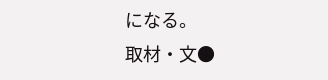になる。
取材・文●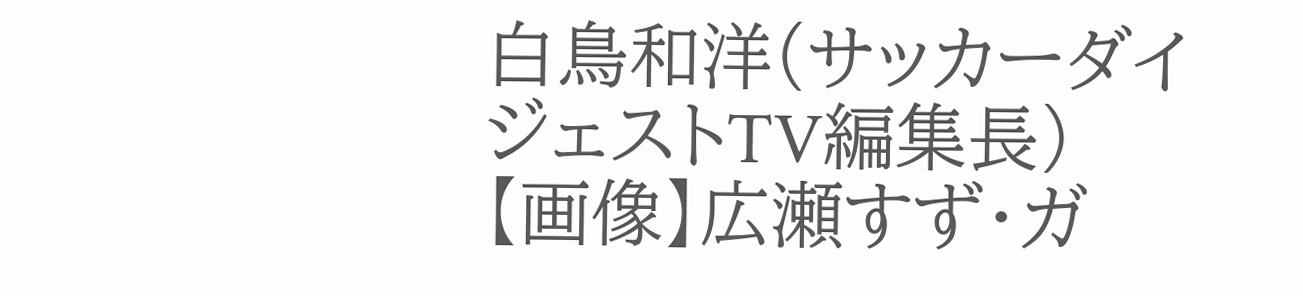白鳥和洋(サッカーダイジェストTV編集長)
【画像】広瀬すず・ガ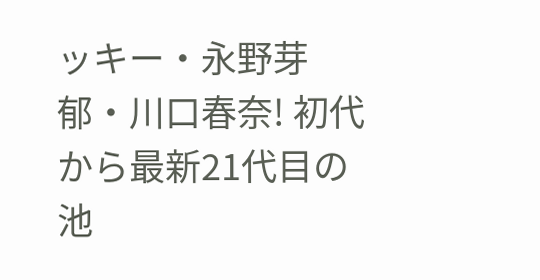ッキー・永野芽郁・川口春奈! 初代から最新21代目の池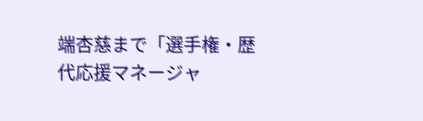端杏慈まで「選手権・歴代応援マネージャ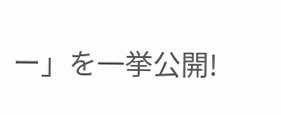ー」を一挙公開!